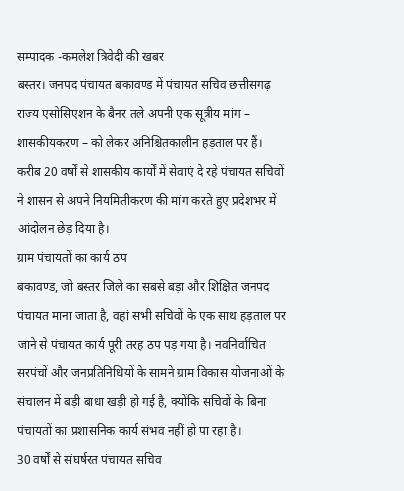सम्पादक -कमलेश त्रिवेदी की खबर
बस्तर। जनपद पंचायत बकावण्ड में पंचायत सचिव छत्तीसगढ़ राज्य एसोसिएशन के बैनर तले अपनी एक सूत्रीय मांग – शासकीयकरण – को लेकर अनिश्चितकालीन हड़ताल पर हैं। करीब 20 वर्षों से शासकीय कार्यों में सेवाएं दे रहे पंचायत सचिवों ने शासन से अपने नियमितीकरण की मांग करते हुए प्रदेशभर में आंदोलन छेड़ दिया है।
ग्राम पंचायतों का कार्य ठप
बकावण्ड, जो बस्तर जिले का सबसे बड़ा और शिक्षित जनपद पंचायत माना जाता है, वहां सभी सचिवों के एक साथ हड़ताल पर जाने से पंचायत कार्य पूरी तरह ठप पड़ गया है। नवनिर्वाचित सरपंचों और जनप्रतिनिधियों के सामने ग्राम विकास योजनाओं के संचालन में बड़ी बाधा खड़ी हो गई है, क्योंकि सचिवों के बिना पंचायतों का प्रशासनिक कार्य संभव नहीं हो पा रहा है।
30 वर्षों से संघर्षरत पंचायत सचिव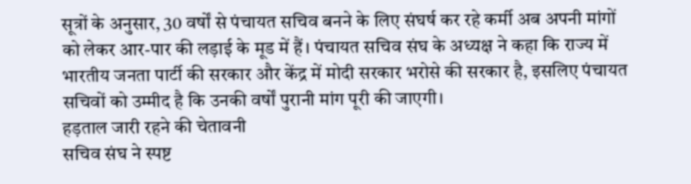सूत्रों के अनुसार, 30 वर्षों से पंचायत सचिव बनने के लिए संघर्ष कर रहे कर्मी अब अपनी मांगों को लेकर आर-पार की लड़ाई के मूड में हैं। पंचायत सचिव संघ के अध्यक्ष ने कहा कि राज्य में भारतीय जनता पार्टी की सरकार और केंद्र में मोदी सरकार भरोसे की सरकार है, इसलिए पंचायत सचिवों को उम्मीद है कि उनकी वर्षों पुरानी मांग पूरी की जाएगी।
हड़ताल जारी रहने की चेतावनी
सचिव संघ ने स्पष्ट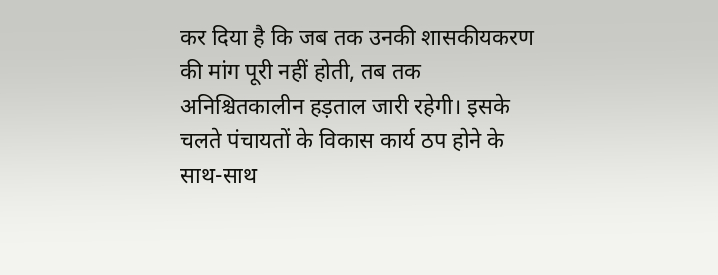कर दिया है कि जब तक उनकी शासकीयकरण की मांग पूरी नहीं होती, तब तक अनिश्चितकालीन हड़ताल जारी रहेगी। इसके चलते पंचायतों के विकास कार्य ठप होने के साथ-साथ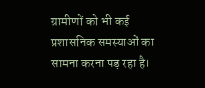ग्रामीणों को भी कई प्रशासनिक समस्याओं का सामना करना पड़ रहा है।